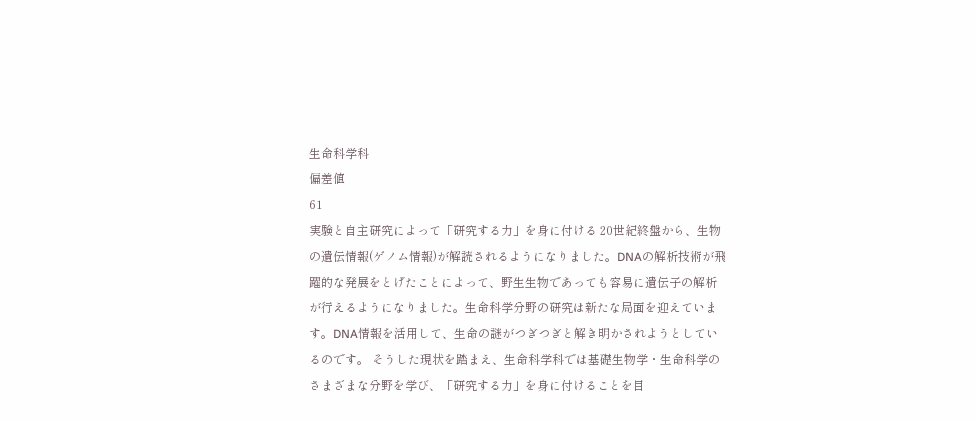生命科学科
偏差値
61
実験と自主研究によって「研究する力」を身に付ける 20世紀終盤から、生物の遺伝情報(ゲノム情報)が解読されるようになりました。DNAの解析技術が飛躍的な発展をとげたことによって、野生生物であっても容易に遺伝子の解析が行えるようになりました。生命科学分野の研究は新たな局面を迎えています。DNA情報を活用して、生命の謎がつぎつぎと解き明かされようとしているのです。 そうした現状を踏まえ、生命科学科では基礎生物学・生命科学のさまざまな分野を学び、「研究する力」を身に付けることを目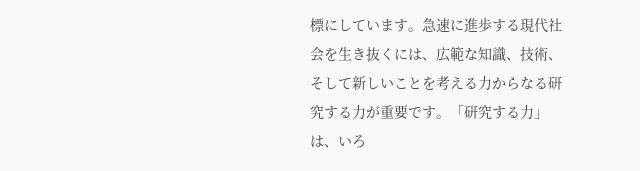標にしています。急速に進歩する現代社会を生き抜くには、広範な知識、技術、そして新しいことを考える力からなる研究する力が重要です。「研究する力」は、いろ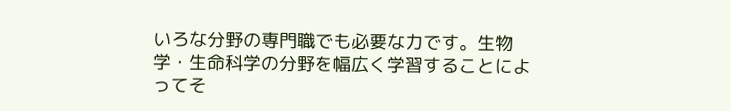いろな分野の専門職でも必要な力です。生物学・生命科学の分野を幅広く学習することによってそ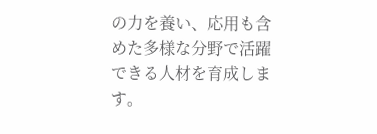の力を養い、応用も含めた多様な分野で活躍できる人材を育成します。